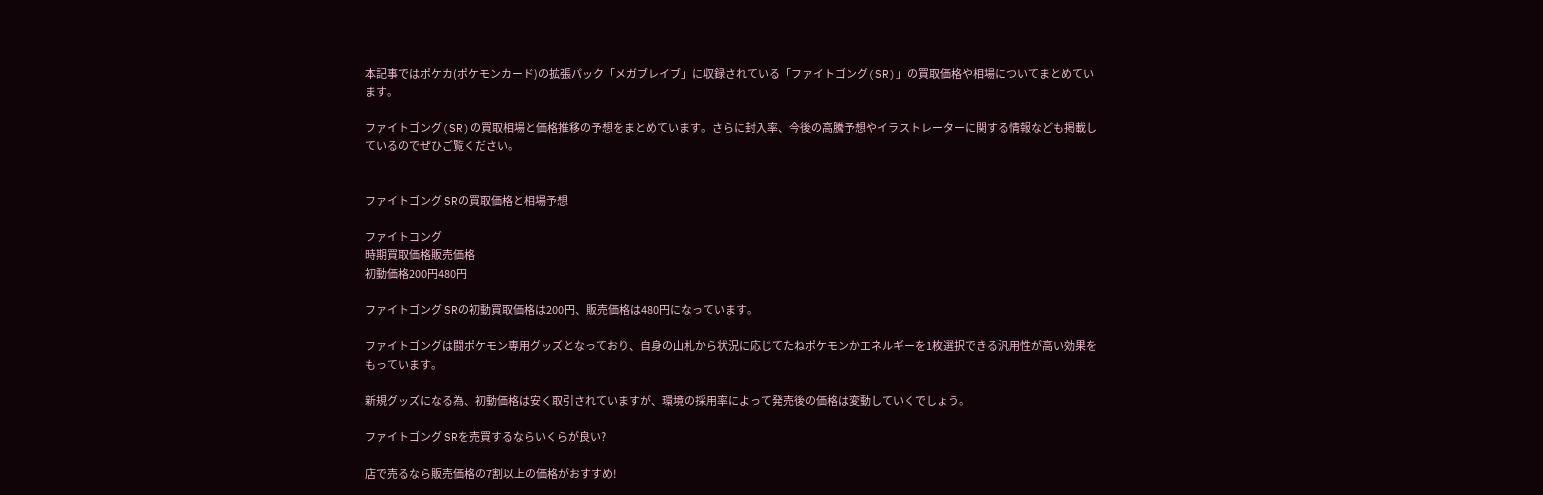本記事ではポケカ(ポケモンカード)の拡張パック「メガブレイブ」に収録されている「ファイトゴング(SR)」の買取価格や相場についてまとめています。

ファイトゴング(SR)の買取相場と価格推移の予想をまとめています。さらに封入率、今後の高騰予想やイラストレーターに関する情報なども掲載しているのでぜひご覧ください。


ファイトゴング SRの買取価格と相場予想

ファイトコング
時期買取価格販売価格
初動価格200円480円

ファイトゴング SRの初動買取価格は200円、販売価格は480円になっています。

ファイトゴングは闘ポケモン専用グッズとなっており、自身の山札から状況に応じてたねポケモンかエネルギーを1枚選択できる汎用性が高い効果をもっています。

新規グッズになる為、初動価格は安く取引されていますが、環境の採用率によって発売後の価格は変動していくでしょう。

ファイトゴング SRを売買するならいくらが良い?

店で売るなら販売価格の7割以上の価格がおすすめ!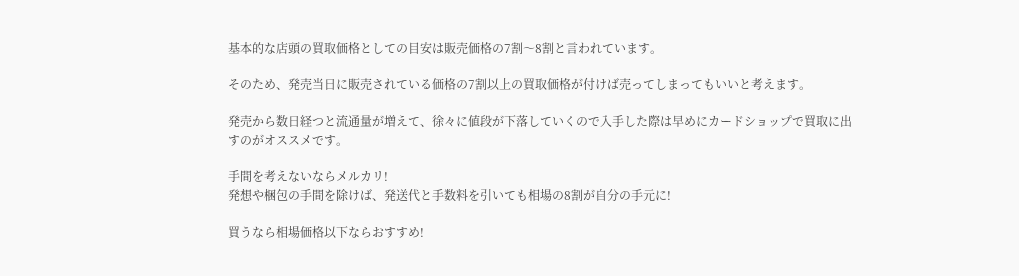基本的な店頭の買取価格としての目安は販売価格の7割〜8割と言われています。

そのため、発売当日に販売されている価格の7割以上の買取価格が付けば売ってしまってもいいと考えます。

発売から数日経つと流通量が増えて、徐々に値段が下落していくので入手した際は早めにカードショップで買取に出すのがオススメです。

手間を考えないならメルカリ!
発想や梱包の手間を除けば、発送代と手数料を引いても相場の8割が自分の手元に!

買うなら相場価格以下ならおすすめ!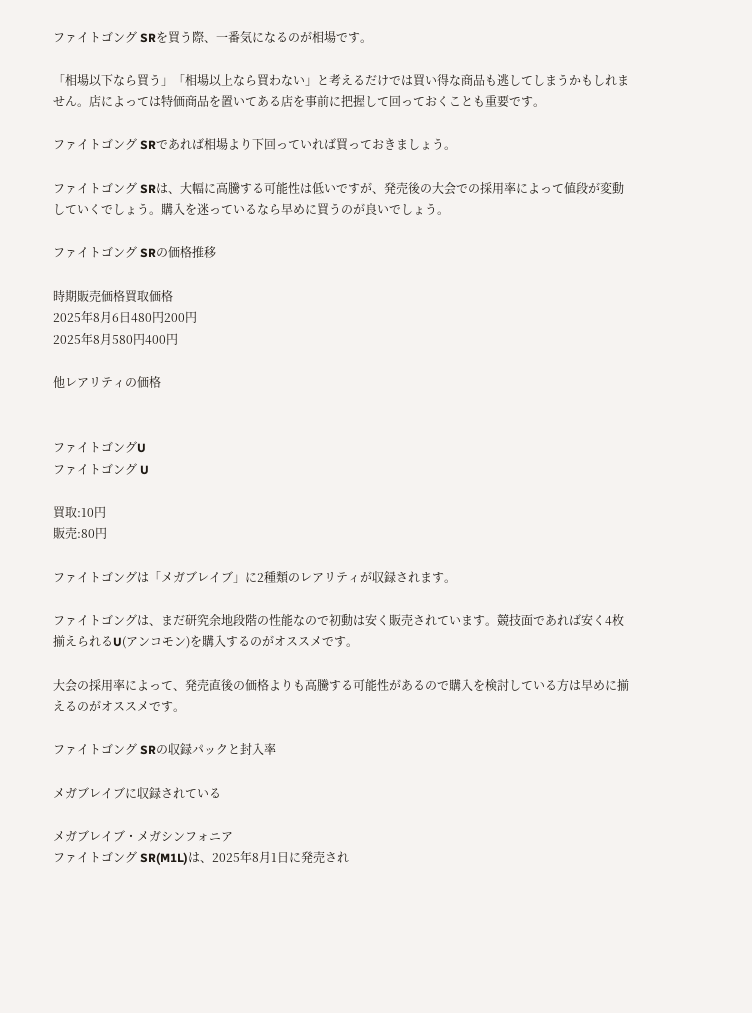ファイトゴング SRを買う際、一番気になるのが相場です。

「相場以下なら買う」「相場以上なら買わない」と考えるだけでは買い得な商品も逃してしまうかもしれません。店によっては特価商品を置いてある店を事前に把握して回っておくことも重要です。

ファイトゴング SRであれば相場より下回っていれば買っておきましょう。

ファイトゴング SRは、大幅に高騰する可能性は低いですが、発売後の大会での採用率によって値段が変動していくでしょう。購入を迷っているなら早めに買うのが良いでしょう。

ファイトゴング SRの価格推移

時期販売価格買取価格
2025年8月6日480円200円
2025年8月580円400円

他レアリティの価格


ファイトゴングU
ファイトゴング U

買取:10円
販売:80円

ファイトゴングは「メガブレイブ」に2種類のレアリティが収録されます。

ファイトゴングは、まだ研究余地段階の性能なので初動は安く販売されています。競技面であれば安く4枚揃えられるU(アンコモン)を購入するのがオススメです。

大会の採用率によって、発売直後の価格よりも高騰する可能性があるので購入を検討している方は早めに揃えるのがオススメです。

ファイトゴング SRの収録パックと封入率

メガブレイブに収録されている

メガブレイブ・メガシンフォニア
ファイトゴング SR(M1L)は、2025年8月1日に発売され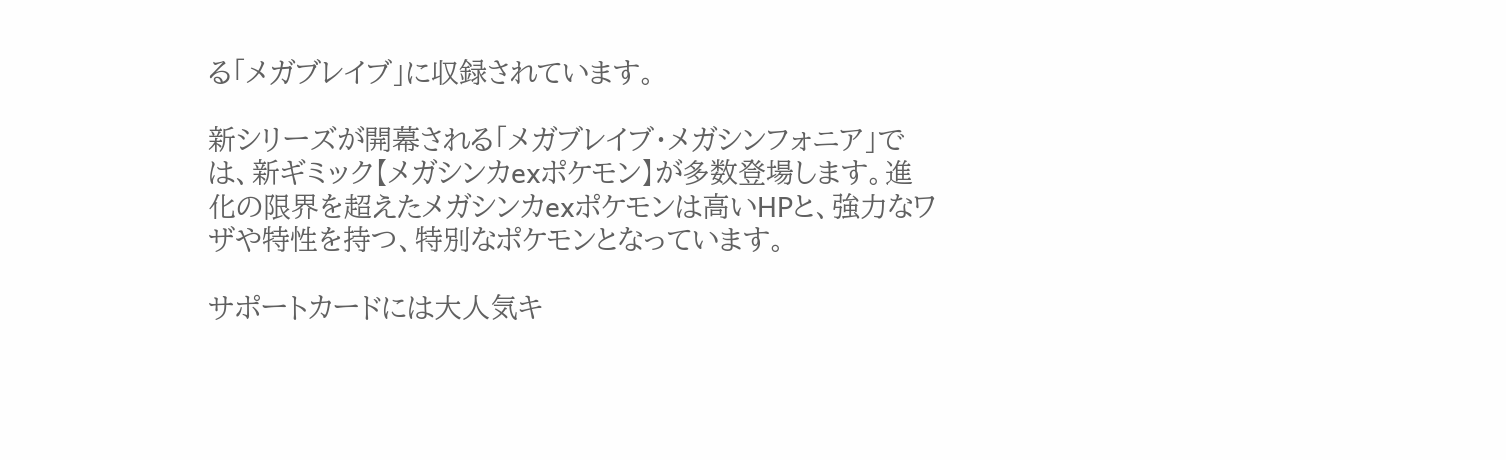る「メガブレイブ」に収録されています。

新シリーズが開幕される「メガブレイブ・メガシンフォニア」では、新ギミック【メガシンカexポケモン】が多数登場します。進化の限界を超えたメガシンカexポケモンは高いHPと、強力なワザや特性を持つ、特別なポケモンとなっています。

サポートカードには大人気キ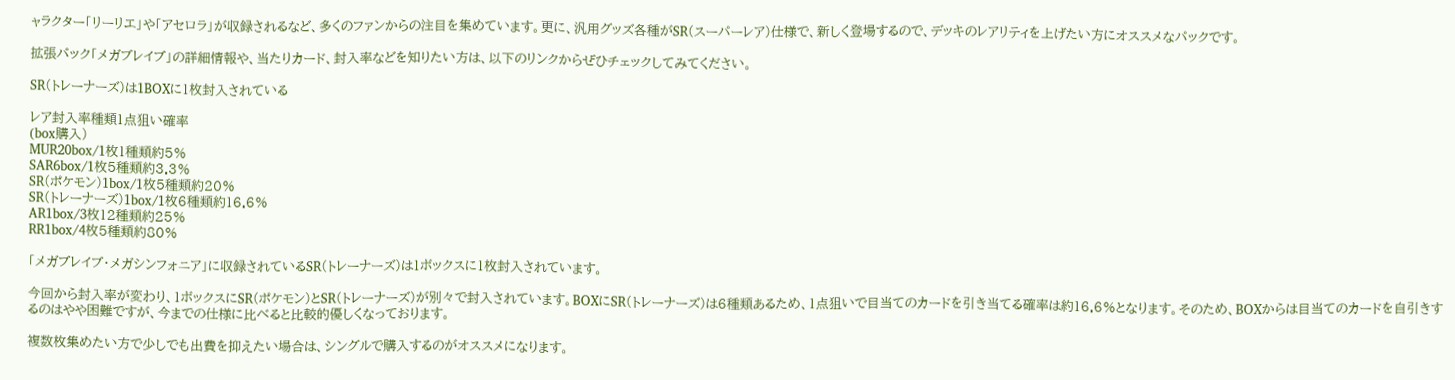ャラクター「リーリエ」や「アセロラ」が収録されるなど、多くのファンからの注目を集めています。更に、汎用グッズ各種がSR(スーパーレア)仕様で、新しく登場するので、デッキのレアリティを上げたい方にオススメなパックです。

拡張パック「メガブレイブ」の詳細情報や、当たりカード、封入率などを知りたい方は、以下のリンクからぜひチェックしてみてください。

SR(トレーナーズ)は1BOXに1枚封入されている

レア封入率種類1点狙い確率
(box購入)
MUR20box/1枚1種類約5%
SAR6box/1枚5種類約3.3%
SR(ポケモン)1box/1枚5種類約20%
SR(トレーナーズ)1box/1枚6種類約16.6%
AR1box/3枚12種類約25%
RR1box/4枚5種類約80%

「メガブレイブ・メガシンフォニア」に収録されているSR(トレーナーズ)は1ボックスに1枚封入されています。

今回から封入率が変わり、1ボックスにSR(ポケモン)とSR(トレーナーズ)が別々で封入されています。BOXにSR(トレーナーズ)は6種類あるため、1点狙いで目当てのカードを引き当てる確率は約16.6%となります。そのため、BOXからは目当てのカードを自引きするのはやや困難ですが、今までの仕様に比べると比較的優しくなっております。

複数枚集めたい方で少しでも出費を抑えたい場合は、シングルで購入するのがオススメになります。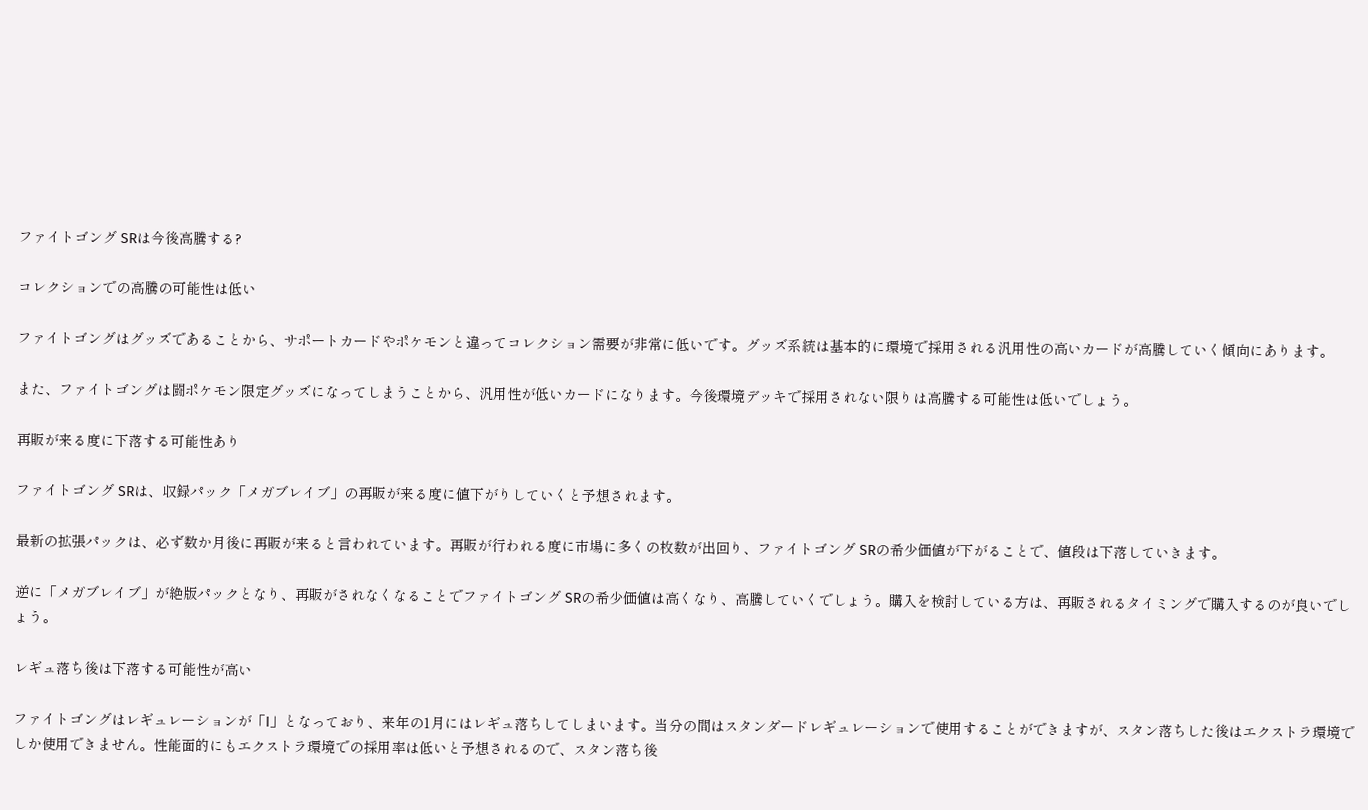ファイトゴング SRは今後高騰する?

コレクションでの高騰の可能性は低い

ファイトゴングはグッズであることから、サポートカードやポケモンと違ってコレクション需要が非常に低いです。グッズ系統は基本的に環境で採用される汎用性の高いカードが高騰していく傾向にあります。

また、ファイトゴングは闘ポケモン限定グッズになってしまうことから、汎用性が低いカードになります。今後環境デッキで採用されない限りは高騰する可能性は低いでしょう。

再販が来る度に下落する可能性あり

ファイトゴング SRは、収録パック「メガブレイブ」の再販が来る度に値下がりしていくと予想されます。

最新の拡張パックは、必ず数か月後に再販が来ると言われています。再販が行われる度に市場に多くの枚数が出回り、ファイトゴング SRの希少価値が下がることで、値段は下落していきます。

逆に「メガブレイブ」が絶版パックとなり、再販がされなくなることでファイトゴング SRの希少価値は高くなり、高騰していくでしょう。購入を検討している方は、再販されるタイミングで購入するのが良いでしょう。

レギュ落ち後は下落する可能性が高い

ファイトゴングはレギュレーションが「I」となっており、来年の1月にはレギュ落ちしてしまいます。当分の間はスタンダードレギュレーションで使用することができますが、スタン落ちした後はエクストラ環境でしか使用できません。性能面的にもエクストラ環境での採用率は低いと予想されるので、スタン落ち後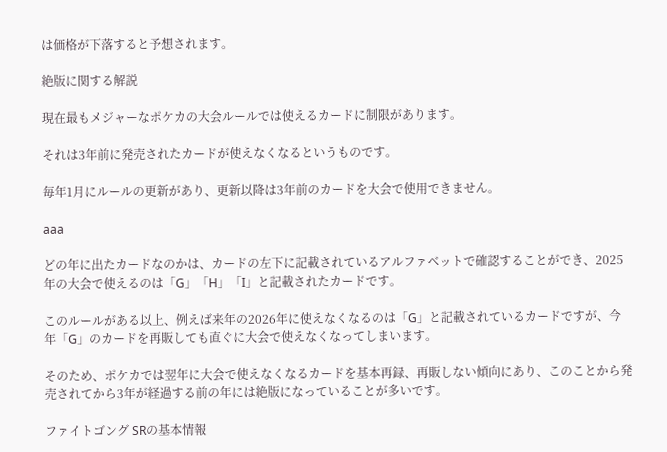は価格が下落すると予想されます。

絶版に関する解説

現在最もメジャーなポケカの大会ルールでは使えるカードに制限があります。

それは3年前に発売されたカードが使えなくなるというものです。

毎年1月にルールの更新があり、更新以降は3年前のカードを大会で使用できません。

aaa

どの年に出たカードなのかは、カードの左下に記載されているアルファベットで確認することができ、2025年の大会で使えるのは「G」「H」「I」と記載されたカードです。

このルールがある以上、例えば来年の2026年に使えなくなるのは「G」と記載されているカードですが、今年「G」のカードを再販しても直ぐに大会で使えなくなってしまいます。

そのため、ポケカでは翌年に大会で使えなくなるカードを基本再録、再販しない傾向にあり、このことから発売されてから3年が経過する前の年には絶版になっていることが多いです。

ファイトゴング SRの基本情報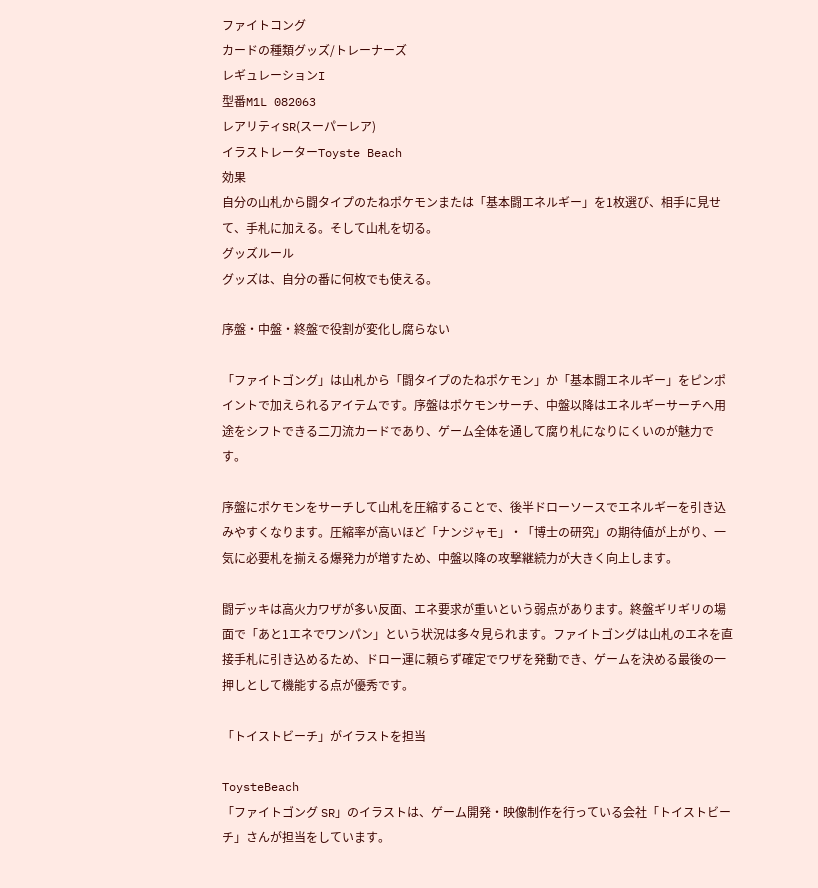ファイトコング
カードの種類グッズ/トレーナーズ
レギュレーションI
型番M1L 082063
レアリティSR(スーパーレア)
イラストレーターToyste Beach
効果
自分の山札から闘タイプのたねポケモンまたは「基本闘エネルギー」を1枚選び、相手に見せて、手札に加える。そして山札を切る。
グッズルール
グッズは、自分の番に何枚でも使える。

序盤・中盤・終盤で役割が変化し腐らない

「ファイトゴング」は山札から「闘タイプのたねポケモン」か「基本闘エネルギー」をピンポイントで加えられるアイテムです。序盤はポケモンサーチ、中盤以降はエネルギーサーチへ用途をシフトできる二刀流カードであり、ゲーム全体を通して腐り札になりにくいのが魅力です。

序盤にポケモンをサーチして山札を圧縮することで、後半ドローソースでエネルギーを引き込みやすくなります。圧縮率が高いほど「ナンジャモ」・「博士の研究」の期待値が上がり、一気に必要札を揃える爆発力が増すため、中盤以降の攻撃継続力が大きく向上します。

闘デッキは高火力ワザが多い反面、エネ要求が重いという弱点があります。終盤ギリギリの場面で「あと1エネでワンパン」という状況は多々見られます。ファイトゴングは山札のエネを直接手札に引き込めるため、ドロー運に頼らず確定でワザを発動でき、ゲームを決める最後の一押しとして機能する点が優秀です。

「トイストビーチ」がイラストを担当

ToysteBeach
「ファイトゴング SR」のイラストは、ゲーム開発・映像制作を行っている会社「トイストビーチ」さんが担当をしています。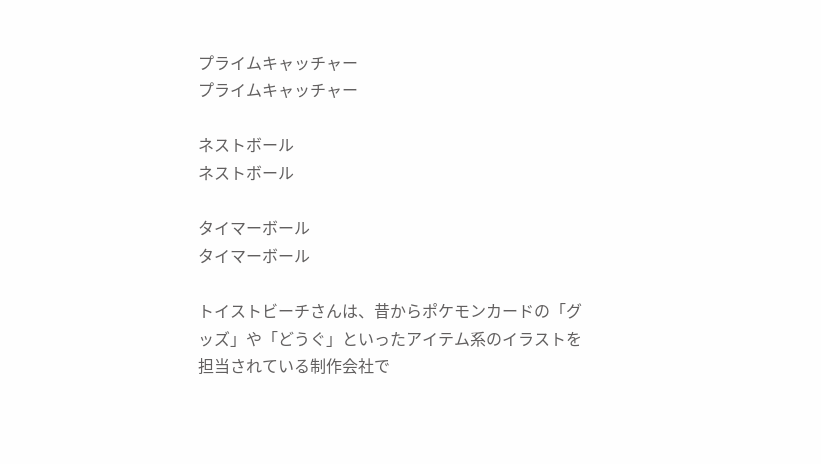プライムキャッチャー
プライムキャッチャー

ネストボール
ネストボール

タイマーボール
タイマーボール

トイストビーチさんは、昔からポケモンカードの「グッズ」や「どうぐ」といったアイテム系のイラストを担当されている制作会社で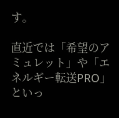す。

直近では「希望のアミュレット」や「エネルギー転送PRO」といっ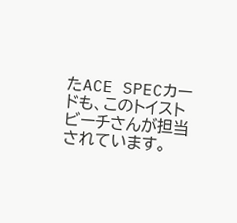たACE SPECカードも、このトイストビーチさんが担当されています。